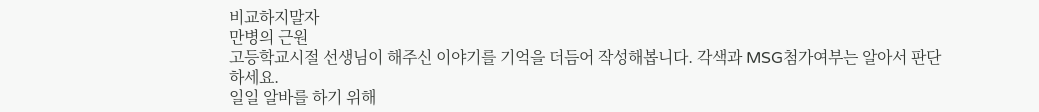비교하지말자
만병의 근원
고등학교시절 선생님이 해주신 이야기를 기억을 더듬어 작성해봅니다. 각색과 MSG첨가여부는 알아서 판단 하세요.
일일 알바를 하기 위해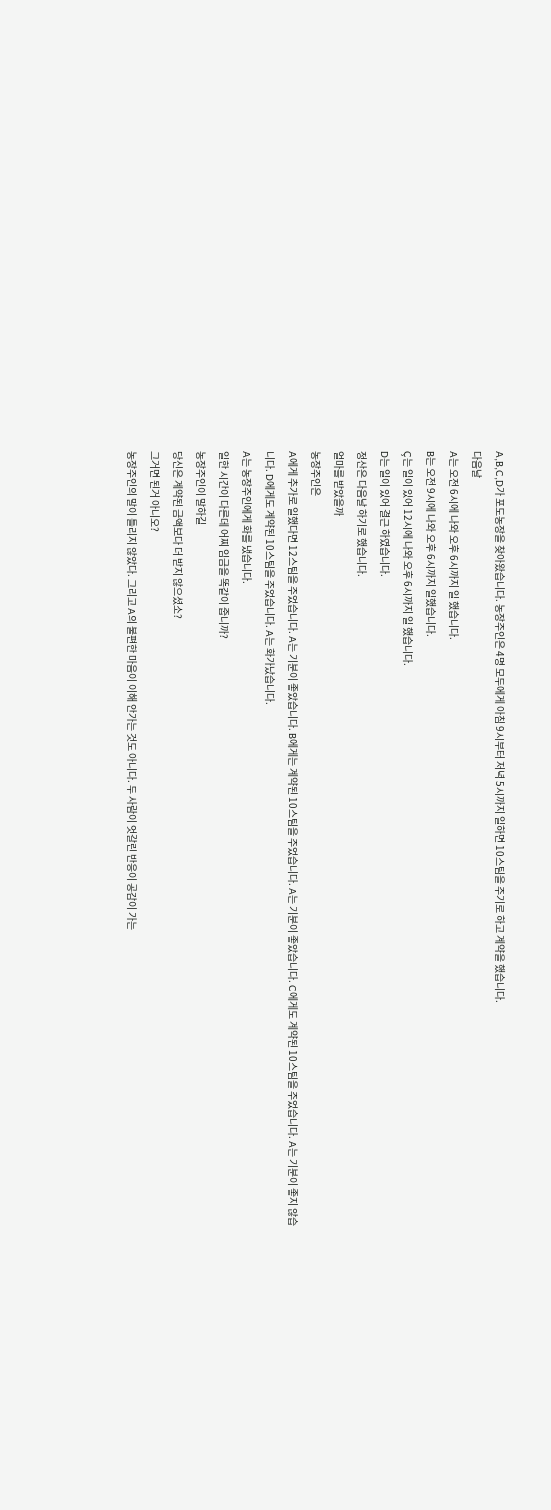A,B,C,D가 포도농장을 찾아왔습니다. 농장주인은 4명 모두에게 아침 9시부터 저녁 5시까지 일하면 10스팀을 주기로 하고 계약을 했습니다.
다음날
A는 오전 6시에 나와 오후 6시까지 일 했습니다.
B는 오전 9시에 나와 오후 6시까지 일했습니다.
Ç는 일이 있어 12시에 나와 오후 6시까지 일 했습니다.
D는 일이 있어 결근 하였습니다.
정산은 다음날 하기로 했습니다.
얼마를 받았을까
농장주인은
A에게 추가로 일했다면 12스팀을 주었습니다. A는 기분이 좋았습니다. B에게는 계약된 10스팀을 주었습니다. A는 기분이 좋았습니다. C에게도 계약된 10스팀을 주었습니다. A는 기분이 좋지 않습니다. D에게도 계약된 10스팀을 주었습니다. A는 화가났습니다.
A는 농장주인에게 화를 냈습니다.
일한 시간이 다른데 어찌 임금을 똑같이 줍니까?
농장주인이 말하길
당신은 계약된 금액보다 더 받지 않으셨소?
그거면 된거 아니오?
농장주인의 말이 틀리지 않았다. 그리고 A의 불편한 마음이 이해 안가는 것도 아니다. 두 사람이 엇갈린 반응이 공감이 가는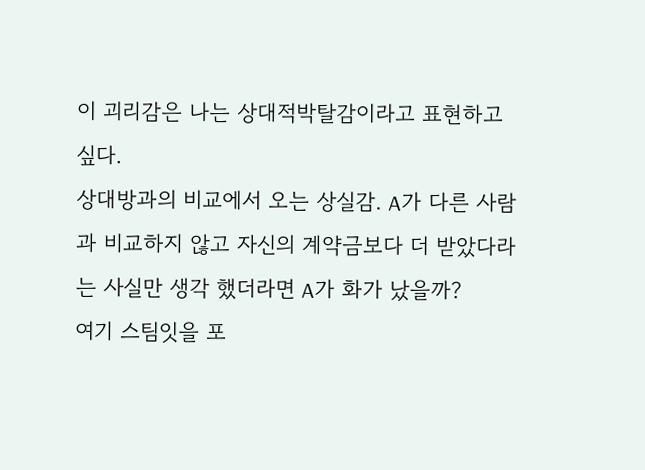이 괴리감은 나는 상대적박탈감이라고 표현하고 싶다.
상대방과의 비교에서 오는 상실감. A가 다른 사람과 비교하지 않고 자신의 계약금보다 더 받았다라는 사실만 생각 했더라면 A가 화가 났을까?
여기 스팀잇을 포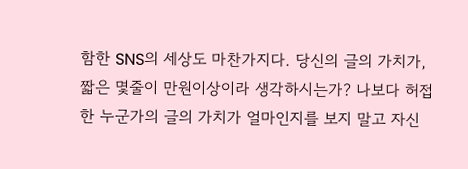함한 SNS의 세상도 마찬가지다. 당신의 글의 가치가, 짧은 몇줄이 만원이상이라 생각하시는가? 나보다 허접한 누군가의 글의 가치가 얼마인지를 보지 말고 자신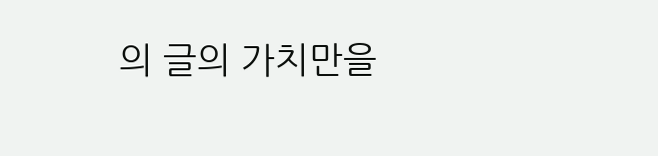의 글의 가치만을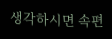생각하시면 속편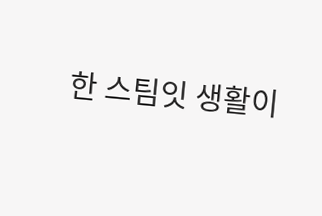한 스팀잇 생활이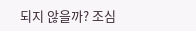되지 않을까? 조심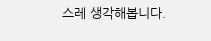스레 생각해봅니다.